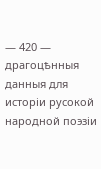— 420 — драгоцѣнныя данныя для исторіи русокой народной поэзіи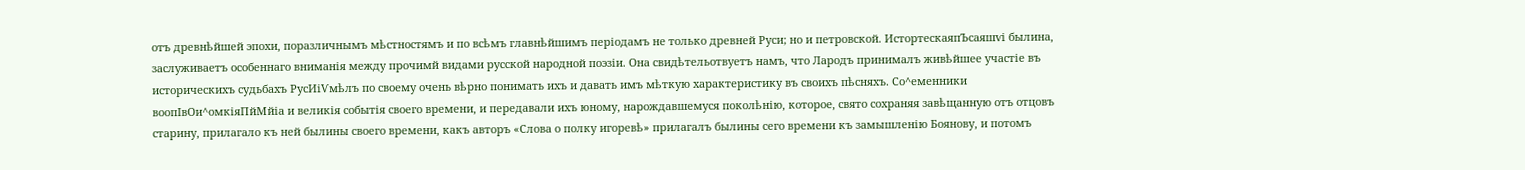отъ древнѣйшей эпохи, поразличнымъ мѣстностямъ и по всѣмъ главнѣйшимъ періодамъ не только древней Руси; но и петровской. ИстортескаяпЪсаяшѵі былина, заслуживаетъ особеннаго вниманія между прочимй видами русской народной поэзіи. Она свидѣтельотвуетъ намъ, что Лародъ принималъ живѣйшее участіе въ историческихъ судьбахъ РусИіѴмѣлъ по своему очень вѣрно понимать ихъ и давать имъ мѣткую характеристику въ своихъ пѣсняхъ. Со^еменники воопІвОи^омкіяПйМйіа и великія событія своего времени, и передавали ихъ юному, нарождавшемуся поколѣнію, которое, свято сохраняя завѣщанную отъ отцовъ старину, прилагало къ ней былины своего времени, какъ авторъ «Слова о полку игоревѣ» прилагалъ былины сего времени къ замышленію Боянову, и потомъ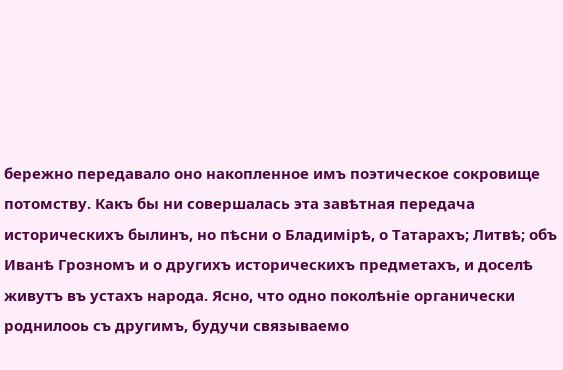бережно передавало оно накопленное имъ поэтическое сокровище потомству. Какъ бы ни совершалась эта завѣтная передача историческихъ былинъ, но пѣсни о Бладимірѣ, о Татарахъ; Литвѣ; объ Иванѣ Грозномъ и о другихъ историческихъ предметахъ, и доселѣ живутъ въ устахъ народа. Ясно, что одно поколѣніе органически роднилооь съ другимъ, будучи связываемо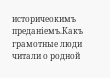историчеокимъ преданіемъ.Какъ грамотные люди читали о родной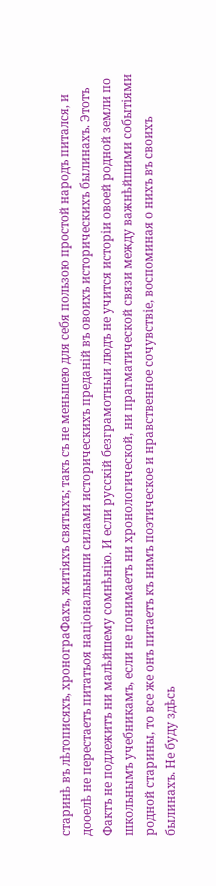старинѣ въ лѣтописяхъ, хронограФахъ, житіяхъ святыхъ; такъ съ не меньшею для себя пользою простой народъ питался, и дооелѣ не перестаетъ питатьоя національньши силами историческихъ преданій въ овоихъ историческихъ былинахъ. Этотъ Фактъ не подлежитъ ни малѣйшему сомнѣнію. И если русскій безграмотныи людъ не учится исторіи овоей родной земли по школьнымъ учебникамъ, если не понимаетъ ни хронологической, ни прагматической связи между важнѣйшими событіями родной старины, то все же онъ питаетъ къ нимъ поэтическое и нравственное сочувствіе, воспоминая о нихъ въ своихъ былинахъ. Не буду здѣсь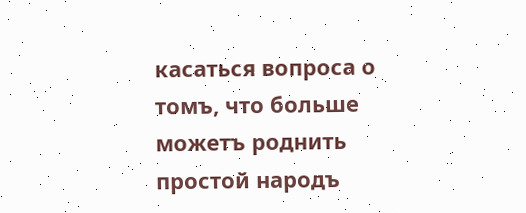касаться вопроса о томъ, что больше можетъ роднить простой народъ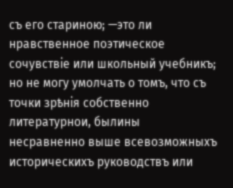съ его стариною; —это ли нравственное поэтическое сочувствіе или школьный учебникъ; но не могу умолчать о томъ, что съ точки зрѣнія собственно литературнои, былины несравненно выше всевозможныхъ историческихъ руководствъ или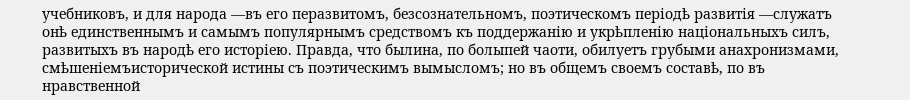учебниковъ, и для народа —въ его перазвитомъ, безсознательномъ, поэтическомъ періодѣ развитія —служатъ онѣ единственнымъ и самымъ популярнымъ средствомъ къ поддержанію и укрѣпленію національныхъ силъ, развитыхъ въ народѣ его исторіею. Правда, что былина, по болыпей чаоти, обилуетъ грубыми анахронизмами, смѣшеніемъисторической истины съ поэтическимъ вымысломъ; но въ общемъ своемъ составѣ, по въ нравственной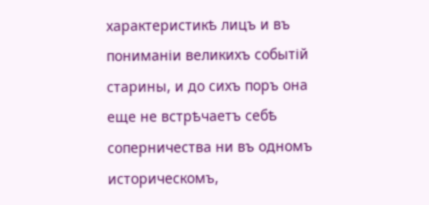характеристикѣ лицъ и въ пониманіи великихъ событій старины, и до сихъ поръ она еще не встрѣчаетъ себѣ соперничества ни въ одномъ историческомъ,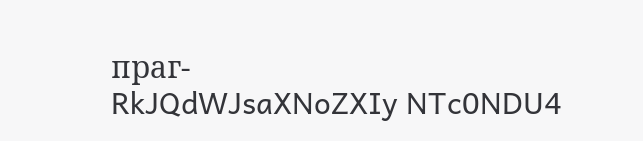праг-
RkJQdWJsaXNoZXIy NTc0NDU4